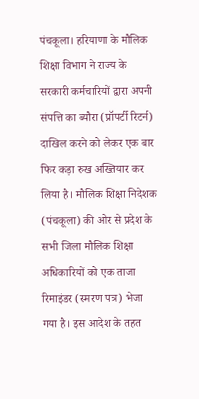पंचकूला। हरियाणा के मौलिक शिक्षा विभाग ने राज्य के सरकारी कर्मचारियों द्वारा अपनी संपत्ति का ब्यौरा (प्रॉपर्टी रिटर्न) दाखिल करने को लेकर एक बार फिर कड़ा रुख अख्तियार कर लिया है। मौलिक शिक्षा निदेशक (पंचकूला) की ओर से प्रदेश के सभी जिला मौलिक शिक्षा अधिकारियों को एक ताजा रिमाइंडर (स्मरण पत्र) भेजा गया है। इस आदेश के तहत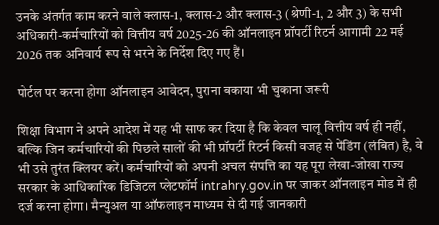उनके अंतर्गत काम करने वाले क्लास-1, क्लास-2 और क्लास-3 (श्रेणी-1, 2 और 3) के सभी अधिकारी-कर्मचारियों को वित्तीय वर्ष 2025-26 की ऑनलाइन प्रॉपर्टी रिटर्न आगामी 22 मई 2026 तक अनिवार्य रूप से भरने के निर्देश दिए गए हैं।

पोर्टल पर करना होगा ऑनलाइन आवेदन, पुराना बकाया भी चुकाना जरूरी

शिक्षा विभाग ने अपने आदेश में यह भी साफ कर दिया है कि केवल चालू वित्तीय वर्ष ही नहीं, बल्कि जिन कर्मचारियों की पिछले सालों की भी प्रॉपर्टी रिटर्न किसी वजह से पेंडिंग (लंबित) है, वे भी उसे तुरंत क्लियर करें। कर्मचारियों को अपनी अचल संपत्ति का यह पूरा लेखा-जोखा राज्य सरकार के आधिकारिक डिजिटल प्लेटफॉर्म intrahry.gov.in पर जाकर ऑनलाइन मोड में ही दर्ज करना होगा। मैन्युअल या ऑफलाइन माध्यम से दी गई जानकारी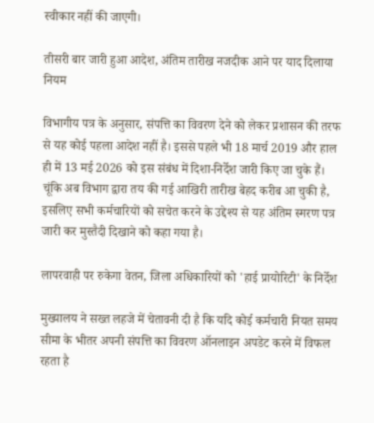स्वीकार नहीं की जाएगी।

तीसरी बार जारी हुआ आदेश, अंतिम तारीख नजदीक आने पर याद दिलाया नियम

विभागीय पत्र के अनुसार, संपत्ति का विवरण देने को लेकर प्रशासन की तरफ से यह कोई पहला आदेश नहीं है। इससे पहले भी 18 मार्च 2019 और हाल ही में 13 मई 2026 को इस संबंध में दिशा-निर्देश जारी किए जा चुके हैं। चूंकि अब विभाग द्वारा तय की गई आखिरी तारीख बेहद करीब आ चुकी है, इसलिए सभी कर्मचारियों को सचेत करने के उद्देश्य से यह अंतिम स्मरण पत्र जारी कर मुस्तैदी दिखाने को कहा गया है।

लापरवाही पर रुकेगा वेतन, जिला अधिकारियों को 'हाई प्रायोरिटी' के निर्देश

मुख्यालय ने सख्त लहजे में चेतावनी दी है कि यदि कोई कर्मचारी नियत समय सीमा के भीतर अपनी संपत्ति का विवरण ऑनलाइन अपडेट करने में विफल रहता है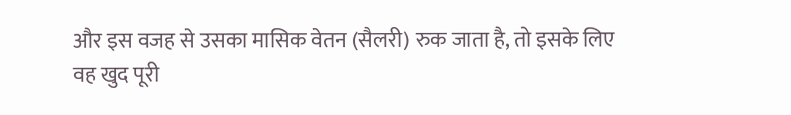और इस वजह से उसका मासिक वेतन (सैलरी) रुक जाता है, तो इसके लिए वह खुद पूरी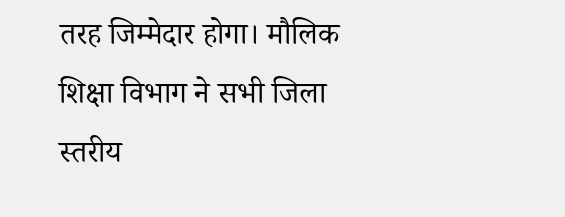तरह जिम्मेदार होगा। मौलिक शिक्षा विभाग ने सभी जिला स्तरीय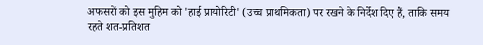अफसरों को इस मुहिम को 'हाई प्रायोरिटी' (उच्च प्राथमिकता) पर रखने के निर्देश दिए हैं, ताकि समय रहते शत-प्रतिशत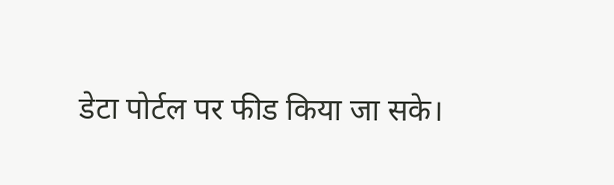डेटा पोर्टल पर फीड किया जा सके।